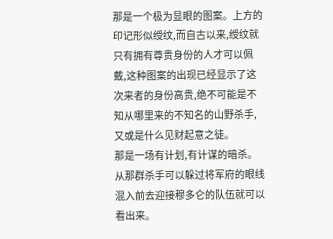那是一个极为显眼的图案。上方的印记形似绶纹,而自古以来,绶纹就只有拥有尊贵身份的人才可以佩戴,这种图案的出现已经显示了这次来者的身份高贵,绝不可能是不知从哪里来的不知名的山野杀手,又或是什么见财起意之徒。
那是一场有计划,有计谋的暗杀。从那群杀手可以躲过将军府的眼线混入前去迎接穆多仑的队伍就可以看出来。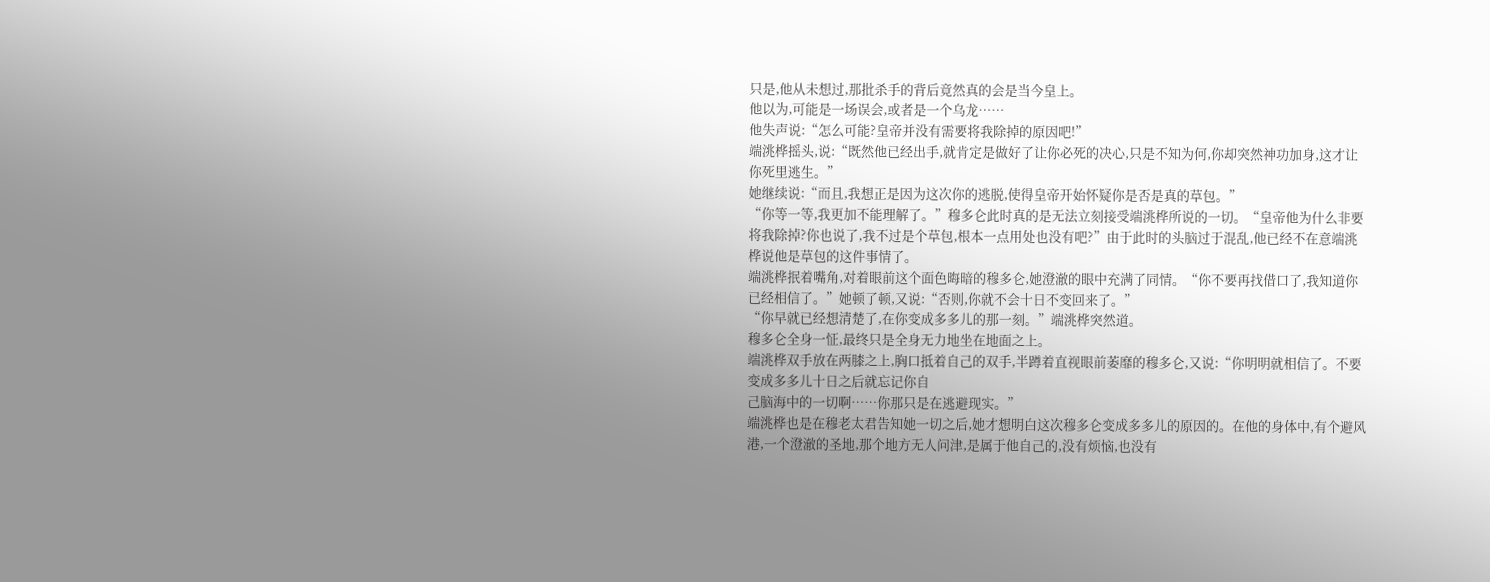只是,他从未想过,那批杀手的背后竟然真的会是当今皇上。
他以为,可能是一场误会,或者是一个乌龙……
他失声说:“怎么可能?皇帝并没有需要将我除掉的原因吧!”
端洮桦摇头,说:“既然他已经出手,就肯定是做好了让你必死的决心,只是不知为何,你却突然神功加身,这才让你死里逃生。”
她继续说:“而且,我想正是因为这次你的逃脱,使得皇帝开始怀疑你是否是真的草包。”
“你等一等,我更加不能理解了。”穆多仑此时真的是无法立刻接受端洮桦所说的一切。“皇帝他为什么非要将我除掉?你也说了,我不过是个草包,根本一点用处也没有吧?”由于此时的头脑过于混乱,他已经不在意端洮桦说他是草包的这件事情了。
端洮桦抿着嘴角,对着眼前这个面色晦暗的穆多仑,她澄澈的眼中充满了同情。“你不要再找借口了,我知道你已经相信了。”她顿了顿,又说:“否则,你就不会十日不变回来了。”
“你早就已经想清楚了,在你变成多多儿的那一刻。”端洮桦突然道。
穆多仑全身一怔,最终只是全身无力地坐在地面之上。
端洮桦双手放在两膝之上,胸口抵着自己的双手,半蹲着直视眼前萎靡的穆多仑,又说:“你明明就相信了。不要变成多多儿十日之后就忘记你自
己脑海中的一切啊……你那只是在逃避现实。”
端洮桦也是在穆老太君告知她一切之后,她才想明白这次穆多仑变成多多儿的原因的。在他的身体中,有个避风港,一个澄澈的圣地,那个地方无人问津,是属于他自己的,没有烦恼,也没有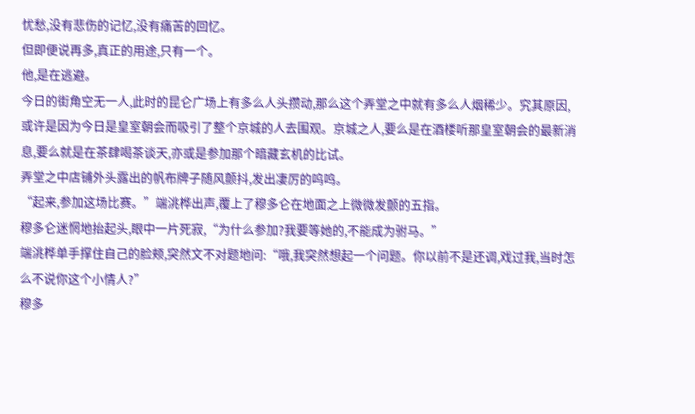忧愁,没有悲伤的记忆,没有痛苦的回忆。
但即便说再多,真正的用途,只有一个。
他,是在逃避。
今日的街角空无一人,此时的昆仑广场上有多么人头攒动,那么这个弄堂之中就有多么人烟稀少。究其原因,或许是因为今日是皇室朝会而吸引了整个京城的人去围观。京城之人,要么是在酒楼听那皇室朝会的最新消息,要么就是在茶肆喝茶谈天,亦或是参加那个暗藏玄机的比试。
弄堂之中店铺外头露出的帆布牌子随风颤抖,发出凄厉的呜鸣。
“起来,参加这场比赛。”端洮桦出声,覆上了穆多仑在地面之上微微发颤的五指。
穆多仑迷惘地抬起头,眼中一片死寂,“为什么参加?我要等她的,不能成为驸马。”
端洮桦单手撑住自己的脸颊,突然文不对题地问:“哦,我突然想起一个问题。你以前不是还调,戏过我,当时怎么不说你这个小情人?”
穆多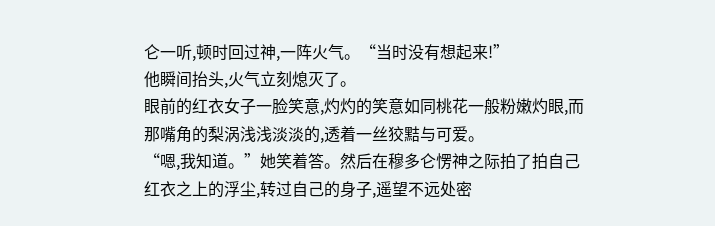仑一听,顿时回过神,一阵火气。“当时没有想起来!”
他瞬间抬头,火气立刻熄灭了。
眼前的红衣女子一脸笑意,灼灼的笑意如同桃花一般粉嫩灼眼,而那嘴角的梨涡浅浅淡淡的,透着一丝狡黠与可爱。
“嗯,我知道。”她笑着答。然后在穆多仑愣神之际拍了拍自己红衣之上的浮尘,转过自己的身子,遥望不远处密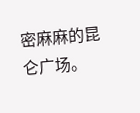密麻麻的昆仑广场。